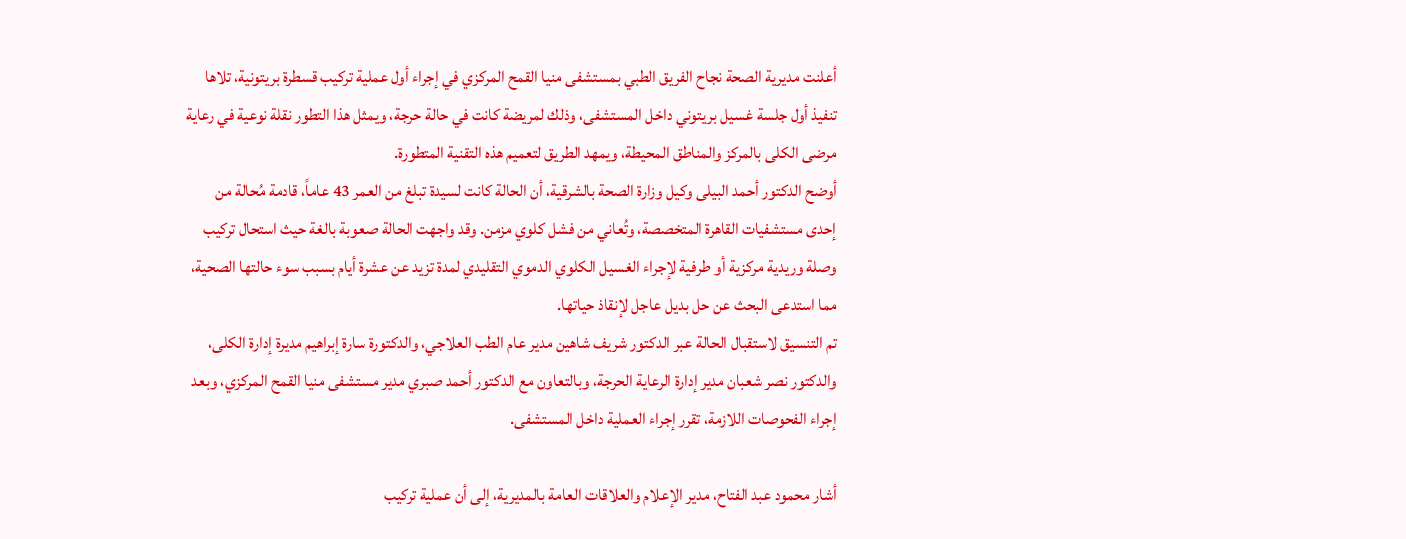أعلنت مديرية الصحة نجاح الفريق الطبي بمستشفى منيا القمح المركزي في إجراء أول عملية تركيب قسطرة بريتونية، تلاها تنفيذ أول جلسة غسيل بريتوني داخل المستشفى، وذلك لمريضة كانت في حالة حرجة، ويمثل هذا التطور نقلة نوعية في رعاية مرضى الكلى بالمركز والمناطق المحيطة، ويمهد الطريق لتعميم هذه التقنية المتطورة.
أوضح الدكتور أحمد البيلى وكيل وزارة الصحة بالشرقية، أن الحالة كانت لسيدة تبلغ من العمر 43 عاماً، قادمة مُحالة من إحدى مستشفيات القاهرة المتخصصة، وتُعاني من فشل كلوي مزمن. وقد واجهت الحالة صعوبة بالغة حيث استحال تركيب وصلة وريدية مركزية أو طرفية لإجراء الغسيل الكلوي الدموي التقليدي لمدة تزيد عن عشرة أيام بسبب سوء حالتها الصحية، مما استدعى البحث عن حل بديل عاجل لإنقاذ حياتها.
تم التنسيق لاستقبال الحالة عبر الدكتور شريف شاهين مدير عام الطب العلاجي، والدكتورة سارة إبراهيم مديرة إدارة الكلى، والدكتور نصر شعبان مدير إدارة الرعاية الحرجة، وبالتعاون مع الدكتور أحمد صبري مدير مستشفى منيا القمح المركزي، وبعد إجراء الفحوصات اللازمة، تقرر إجراء العملية داخل المستشفى.

أشار محمود عبد الفتاح، مدير الإعلام والعلاقات العامة بالمديرية، إلى أن عملية تركيب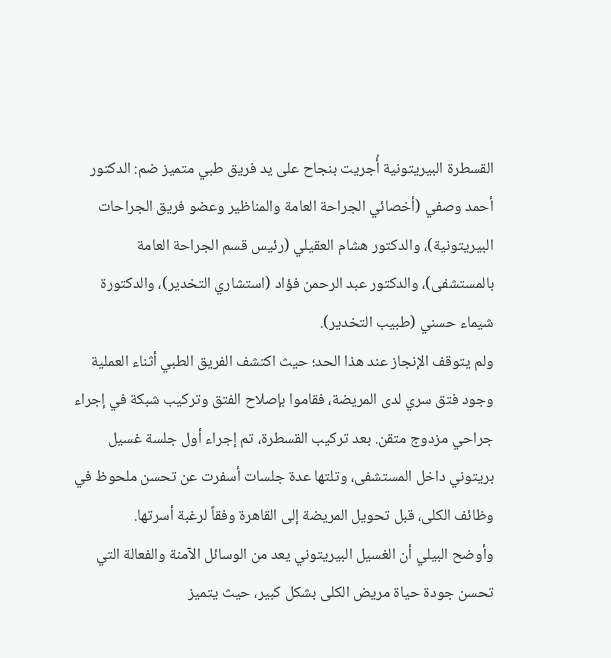القسطرة البيريتونية أُجريت بنجاح على يد فريق طبي متميز ضم: الدكتور أحمد وصفي (أخصائي الجراحة العامة والمناظير وعضو فريق الجراحات البيريتونية)، والدكتور هشام العقيلي (رئيس قسم الجراحة العامة بالمستشفى)، والدكتور عبد الرحمن فؤاد (استشاري التخدير)، والدكتورة شيماء حسني (طبيب التخدير).
ولم يتوقف الإنجاز عند هذا الحد؛ حيث اكتشف الفريق الطبي أثناء العملية وجود فتق سري لدى المريضة، فقاموا بإصلاح الفتق وتركيب شبكة في إجراء جراحي مزدوج متقن. بعد تركيب القسطرة، تم إجراء أول جلسة غسيل بريتوني داخل المستشفى، وتلتها عدة جلسات أسفرت عن تحسن ملحوظ في وظائف الكلى، قبل تحويل المريضة إلى القاهرة وفقاً لرغبة أسرتها.
وأوضح البيلي أن الغسيل البيريتوني يعد من الوسائل الآمنة والفعالة التي تحسن جودة حياة مريض الكلى بشكل كبير، حيث يتميز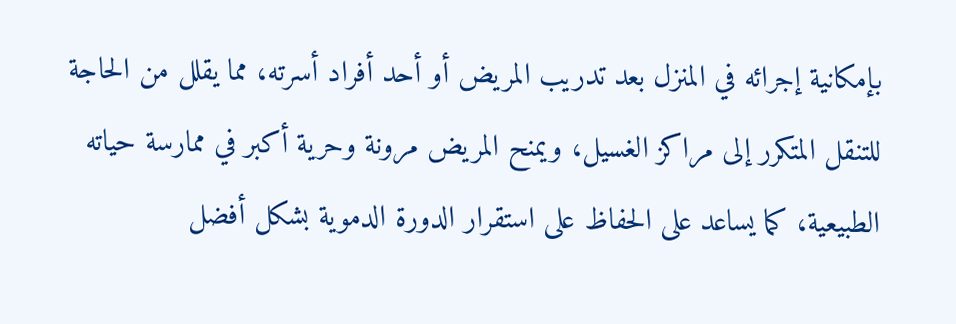بإمكانية إجرائه في المنزل بعد تدريب المريض أو أحد أفراد أسرته، مما يقلل من الحاجة للتنقل المتكرر إلى مراكز الغسيل، ويمنح المريض مرونة وحرية أكبر في ممارسة حياته الطبيعية، كما يساعد على الحفاظ على استقرار الدورة الدموية بشكل أفضل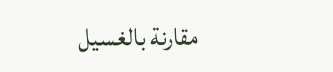مقارنة بالغسيل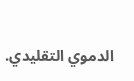الدموي التقليدي.